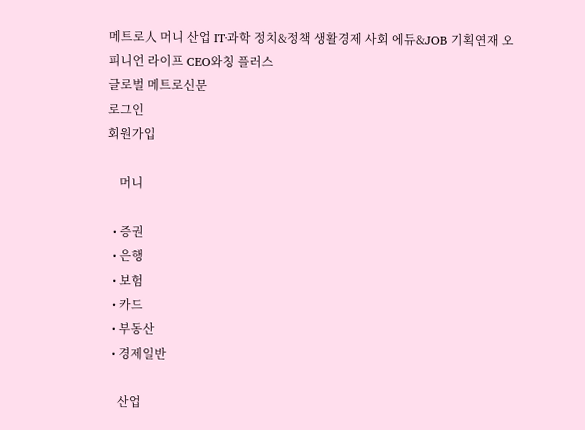메트로人 머니 산업 IT·과학 정치&정책 생활경제 사회 에듀&JOB 기획연재 오피니언 라이프 CEO와칭 플러스
글로벌 메트로신문
로그인
회원가입

    머니

  • 증권
  • 은행
  • 보험
  • 카드
  • 부동산
  • 경제일반

    산업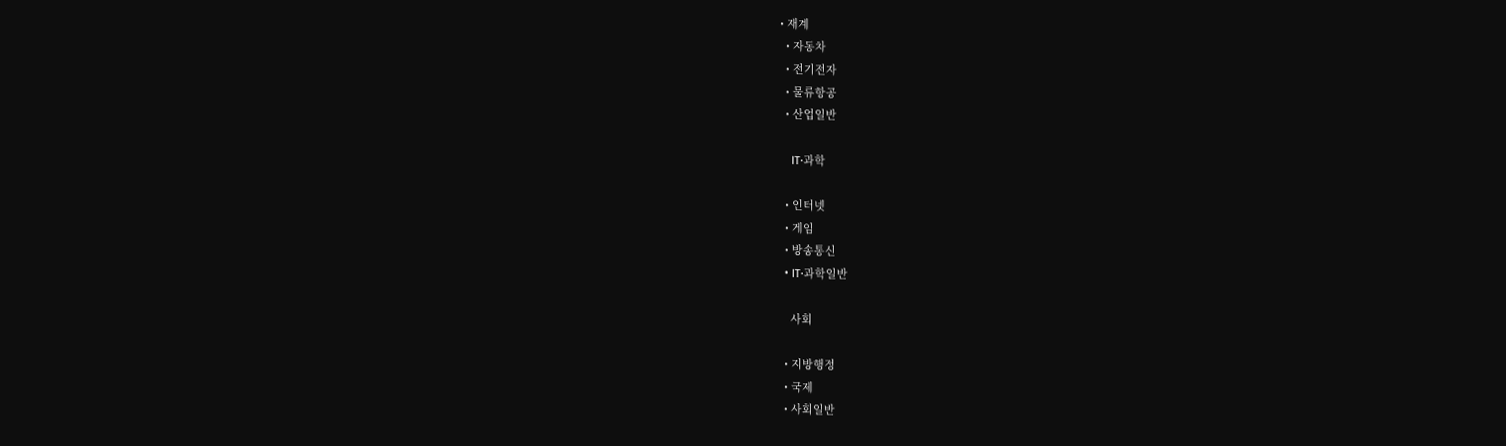• 재계
  • 자동차
  • 전기전자
  • 물류항공
  • 산업일반

    IT·과학

  • 인터넷
  • 게임
  • 방송통신
  • IT·과학일반

    사회

  • 지방행정
  • 국제
  • 사회일반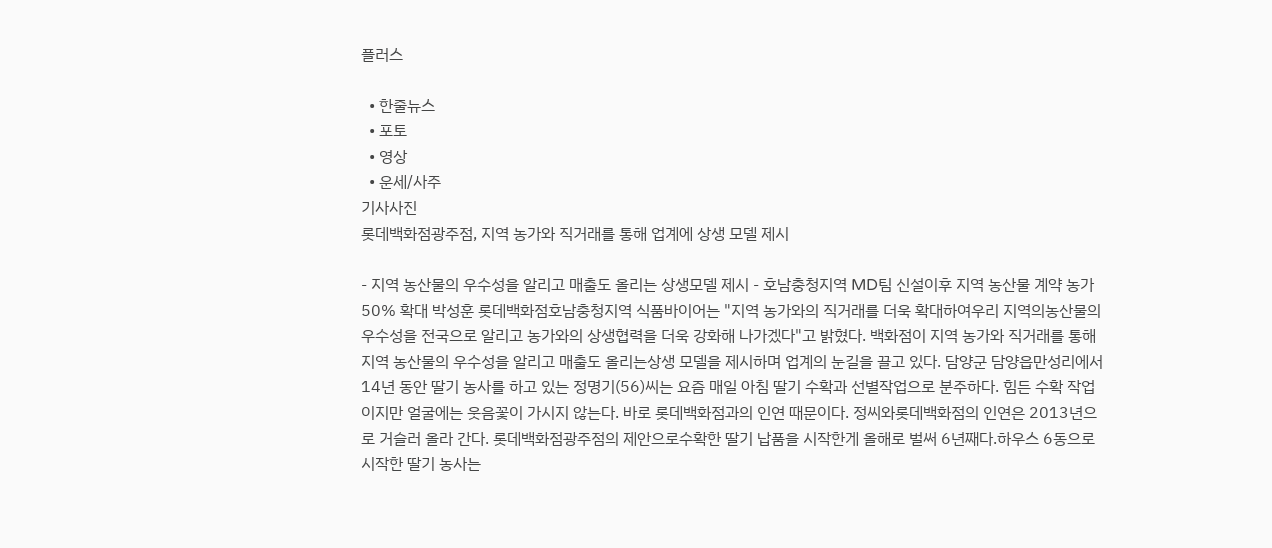플러스

  • 한줄뉴스
  • 포토
  • 영상
  • 운세/사주
기사사진
롯데백화점광주점, 지역 농가와 직거래를 통해 업계에 상생 모델 제시

- 지역 농산물의 우수성을 알리고 매출도 올리는 상생모델 제시 - 호남충청지역 MD팀 신설이후 지역 농산물 계약 농가 50% 확대 박성훈 롯데백화점호남충청지역 식품바이어는 "지역 농가와의 직거래를 더욱 확대하여우리 지역의농산물의 우수성을 전국으로 알리고 농가와의 상생협력을 더욱 강화해 나가겠다"고 밝혔다. 백화점이 지역 농가와 직거래를 통해지역 농산물의 우수성을 알리고 매출도 올리는상생 모델을 제시하며 업계의 눈길을 끌고 있다. 담양군 담양읍만성리에서 14년 동안 딸기 농사를 하고 있는 정명기(56)씨는 요즘 매일 아침 딸기 수확과 선별작업으로 분주하다. 힘든 수확 작업이지만 얼굴에는 웃음꽃이 가시지 않는다. 바로 롯데백화점과의 인연 때문이다. 정씨와롯데백화점의 인연은 2013년으로 거슬러 올라 간다. 롯데백화점광주점의 제안으로수확한 딸기 납품을 시작한게 올해로 벌써 6년째다.하우스 6동으로 시작한 딸기 농사는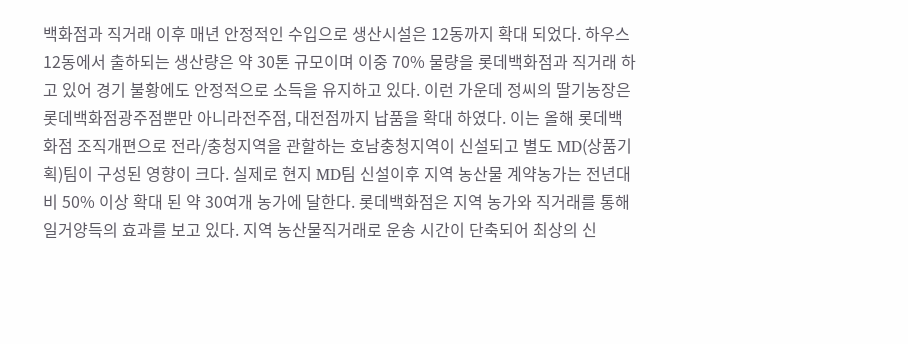백화점과 직거래 이후 매년 안정적인 수입으로 생산시설은 12동까지 확대 되었다. 하우스 12동에서 출하되는 생산량은 약 30톤 규모이며 이중 70% 물량을 롯데백화점과 직거래 하고 있어 경기 불황에도 안정적으로 소득을 유지하고 있다. 이런 가운데 정씨의 딸기농장은 롯데백화점광주점뿐만 아니라전주점, 대전점까지 납품을 확대 하였다. 이는 올해 롯데백화점 조직개편으로 전라/충청지역을 관할하는 호남충청지역이 신설되고 별도 MD(상품기획)팀이 구성된 영향이 크다. 실제로 현지 MD팀 신설이후 지역 농산물 계약농가는 전년대비 50% 이상 확대 된 약 30여개 농가에 달한다. 롯데백화점은 지역 농가와 직거래를 통해 일거양득의 효과를 보고 있다. 지역 농산물직거래로 운송 시간이 단축되어 최상의 신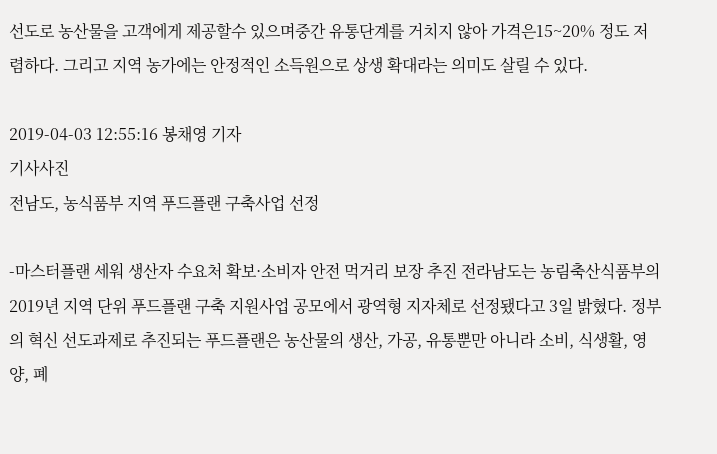선도로 농산물을 고객에게 제공할수 있으며중간 유통단계를 거치지 않아 가격은15~20% 정도 저렴하다. 그리고 지역 농가에는 안정적인 소득원으로 상생 확대라는 의미도 살릴 수 있다.

2019-04-03 12:55:16 봉채영 기자
기사사진
전남도, 농식품부 지역 푸드플랜 구축사업 선정

-마스터플랜 세워 생산자 수요처 확보·소비자 안전 먹거리 보장 추진 전라남도는 농림축산식품부의 2019년 지역 단위 푸드플랜 구축 지원사업 공모에서 광역형 지자체로 선정됐다고 3일 밝혔다. 정부의 혁신 선도과제로 추진되는 푸드플랜은 농산물의 생산, 가공, 유통뿐만 아니라 소비, 식생활, 영양, 폐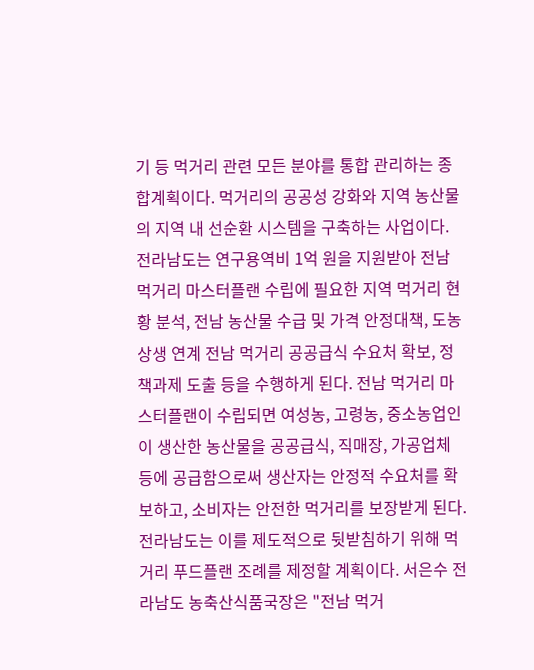기 등 먹거리 관련 모든 분야를 통합 관리하는 종합계획이다. 먹거리의 공공성 강화와 지역 농산물의 지역 내 선순환 시스템을 구축하는 사업이다. 전라남도는 연구용역비 1억 원을 지원받아 전남 먹거리 마스터플랜 수립에 필요한 지역 먹거리 현황 분석, 전남 농산물 수급 및 가격 안정대책, 도농 상생 연계 전남 먹거리 공공급식 수요처 확보, 정책과제 도출 등을 수행하게 된다. 전남 먹거리 마스터플랜이 수립되면 여성농, 고령농, 중소농업인이 생산한 농산물을 공공급식, 직매장, 가공업체 등에 공급함으로써 생산자는 안정적 수요처를 확보하고, 소비자는 안전한 먹거리를 보장받게 된다. 전라남도는 이를 제도적으로 뒷받침하기 위해 먹거리 푸드플랜 조례를 제정할 계획이다. 서은수 전라남도 농축산식품국장은 "전남 먹거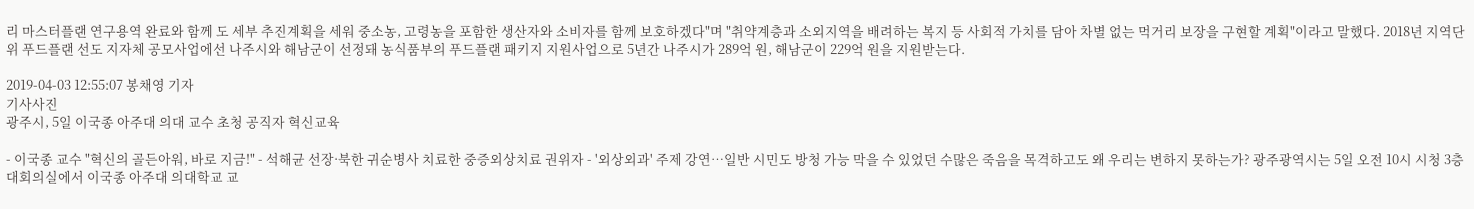리 마스터플랜 연구용역 완료와 함께 도 세부 추진계획을 세워 중소농, 고령농을 포함한 생산자와 소비자를 함께 보호하겠다"며 "취약계층과 소외지역을 배려하는 복지 등 사회적 가치를 담아 차별 없는 먹거리 보장을 구현할 계획"이라고 말했다. 2018년 지역단위 푸드플랜 선도 지자체 공모사업에선 나주시와 해남군이 선정돼 농식품부의 푸드플랜 패키지 지원사업으로 5년간 나주시가 289억 원, 해남군이 229억 원을 지원받는다.

2019-04-03 12:55:07 봉채영 기자
기사사진
광주시, 5일 이국종 아주대 의대 교수 초청 공직자 혁신교육

- 이국종 교수 "혁신의 골든아워, 바로 지금!" - 석해균 선장·북한 귀순병사 치료한 중증외상치료 권위자 - '외상외과' 주제 강연…일반 시민도 방청 가능 막을 수 있었던 수많은 죽음을 목격하고도 왜 우리는 변하지 못하는가? 광주광역시는 5일 오전 10시 시청 3층 대회의실에서 이국종 아주대 의대학교 교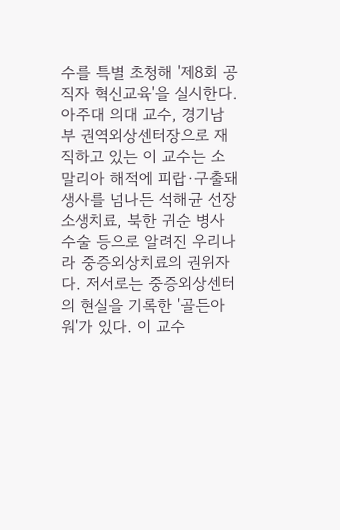수를 특별 초청해 '제8회 공직자 혁신교육'을 실시한다. 아주대 의대 교수, 경기남부 권역외상센터장으로 재직하고 있는 이 교수는 소말리아 해적에 피랍·구출돼 생사를 넘나든 석해균 선장 소생치료, 북한 귀순 병사 수술 등으로 알려진 우리나라 중증외상치료의 권위자다. 저서로는 중증외상센터의 현실을 기록한 '골든아워'가 있다. 이 교수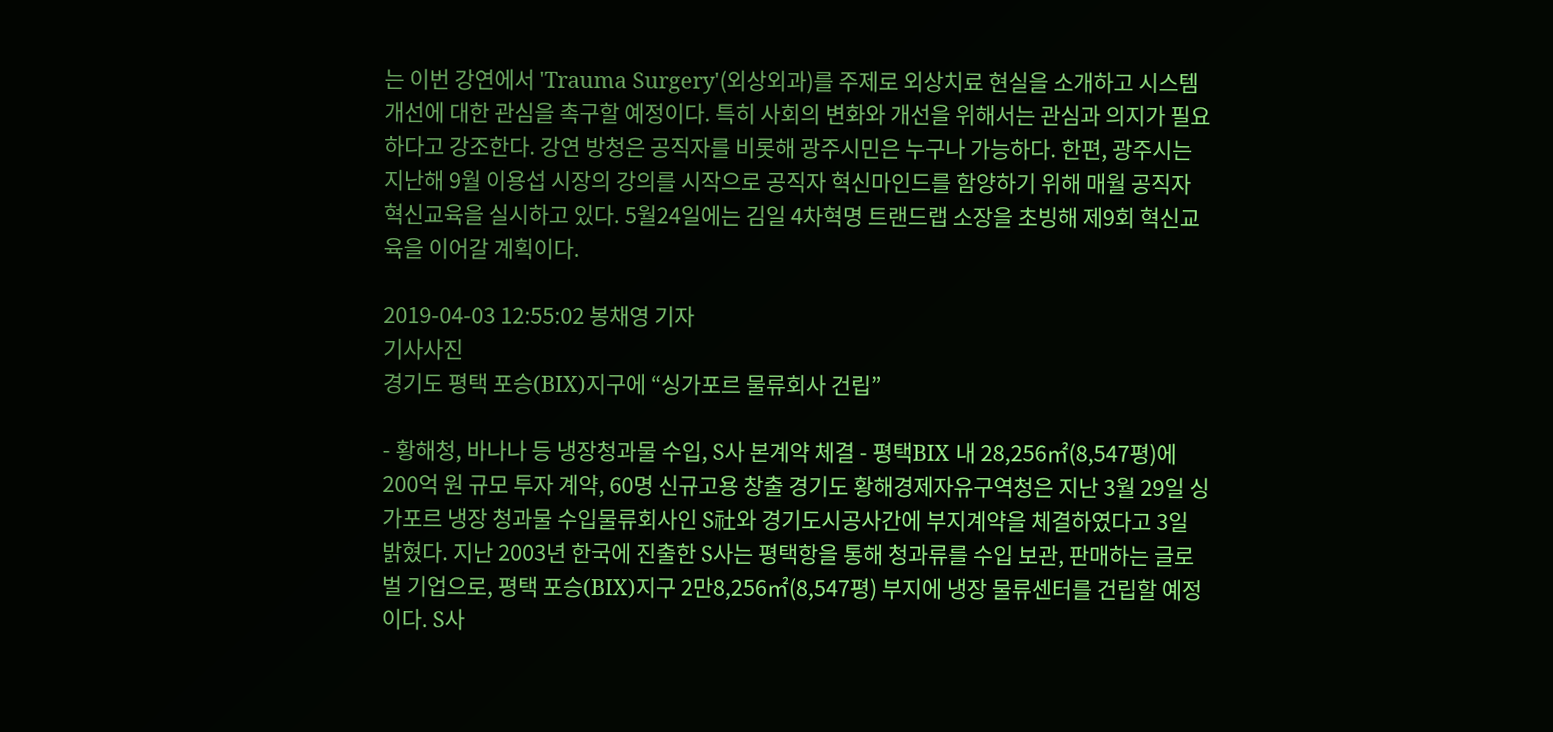는 이번 강연에서 'Trauma Surgery'(외상외과)를 주제로 외상치료 현실을 소개하고 시스템 개선에 대한 관심을 촉구할 예정이다. 특히 사회의 변화와 개선을 위해서는 관심과 의지가 필요하다고 강조한다. 강연 방청은 공직자를 비롯해 광주시민은 누구나 가능하다. 한편, 광주시는 지난해 9월 이용섭 시장의 강의를 시작으로 공직자 혁신마인드를 함양하기 위해 매월 공직자 혁신교육을 실시하고 있다. 5월24일에는 김일 4차혁명 트랜드랩 소장을 초빙해 제9회 혁신교육을 이어갈 계획이다.

2019-04-03 12:55:02 봉채영 기자
기사사진
경기도 평택 포승(BIX)지구에 “싱가포르 물류회사 건립”

- 황해청, 바나나 등 냉장청과물 수입, S사 본계약 체결 - 평택BIX 내 28,256㎡(8,547평)에 200억 원 규모 투자 계약, 60명 신규고용 창출 경기도 황해경제자유구역청은 지난 3월 29일 싱가포르 냉장 청과물 수입물류회사인 S社와 경기도시공사간에 부지계약을 체결하였다고 3일 밝혔다. 지난 2003년 한국에 진출한 S사는 평택항을 통해 청과류를 수입 보관, 판매하는 글로벌 기업으로, 평택 포승(BIX)지구 2만8,256㎡(8,547평) 부지에 냉장 물류센터를 건립할 예정이다. S사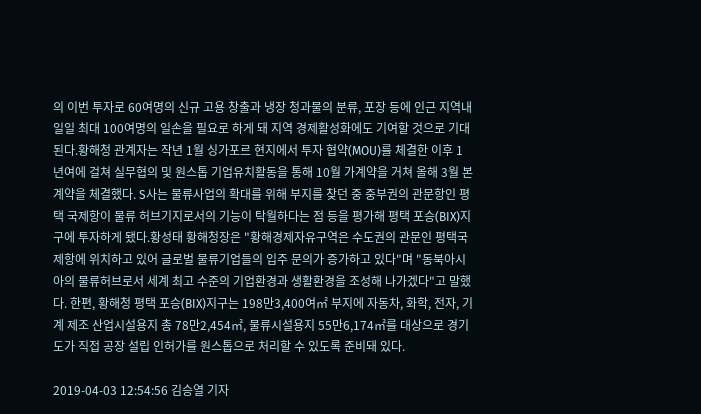의 이번 투자로 60여명의 신규 고용 창출과 냉장 청과물의 분류, 포장 등에 인근 지역내 일일 최대 100여명의 일손을 필요로 하게 돼 지역 경제활성화에도 기여할 것으로 기대된다.황해청 관계자는 작년 1월 싱가포르 현지에서 투자 협약(MOU)를 체결한 이후 1년여에 걸쳐 실무협의 및 원스톱 기업유치활동을 통해 10월 가계약을 거쳐 올해 3월 본 계약을 체결했다. S사는 물류사업의 확대를 위해 부지를 찾던 중 중부권의 관문항인 평택 국제항이 물류 허브기지로서의 기능이 탁월하다는 점 등을 평가해 평택 포승(BIX)지구에 투자하게 됐다.황성태 황해청장은 "황해경제자유구역은 수도권의 관문인 평택국제항에 위치하고 있어 글로벌 물류기업들의 입주 문의가 증가하고 있다"며 "동북아시아의 물류허브로서 세계 최고 수준의 기업환경과 생활환경을 조성해 나가겠다"고 말했다. 한편, 황해청 평택 포승(BIX)지구는 198만3,400여㎡ 부지에 자동차, 화학, 전자, 기계 제조 산업시설용지 총 78만2,454㎡, 물류시설용지 55만6,174㎡를 대상으로 경기도가 직접 공장 설립 인허가를 원스톱으로 처리할 수 있도록 준비돼 있다.

2019-04-03 12:54:56 김승열 기자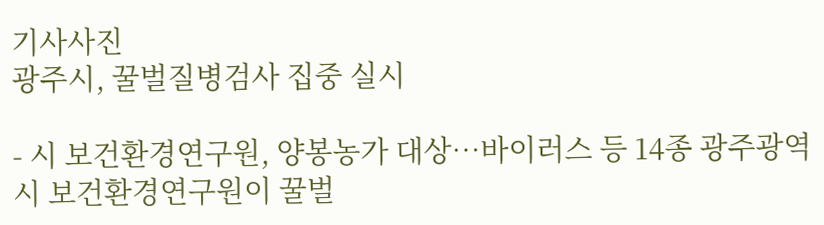기사사진
광주시, 꿀벌질병검사 집중 실시

- 시 보건환경연구원, 양봉농가 대상…바이러스 등 14종 광주광역시 보건환경연구원이 꿀벌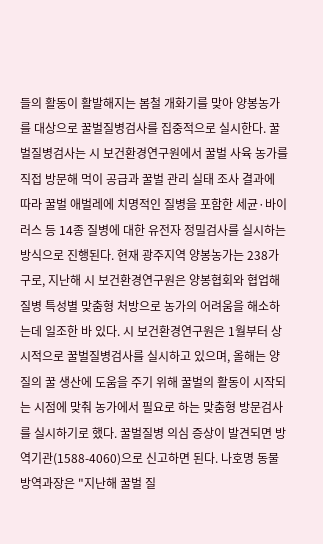들의 활동이 활발해지는 봄철 개화기를 맞아 양봉농가를 대상으로 꿀벌질병검사를 집중적으로 실시한다. 꿀벌질병검사는 시 보건환경연구원에서 꿀벌 사육 농가를 직접 방문해 먹이 공급과 꿀벌 관리 실태 조사 결과에 따라 꿀벌 애벌레에 치명적인 질병을 포함한 세균·바이러스 등 14종 질병에 대한 유전자 정밀검사를 실시하는 방식으로 진행된다. 현재 광주지역 양봉농가는 238가구로, 지난해 시 보건환경연구원은 양봉협회와 협업해 질병 특성별 맞춤형 처방으로 농가의 어려움을 해소하는데 일조한 바 있다. 시 보건환경연구원은 1월부터 상시적으로 꿀벌질병검사를 실시하고 있으며, 올해는 양질의 꿀 생산에 도움을 주기 위해 꿀벌의 활동이 시작되는 시점에 맞춰 농가에서 필요로 하는 맞춤형 방문검사를 실시하기로 했다. 꿀벌질병 의심 증상이 발견되면 방역기관(1588-4060)으로 신고하면 된다. 나호명 동물방역과장은 "지난해 꿀벌 질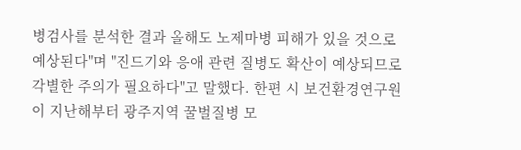병검사를 분석한 결과 올해도 노제마병 피해가 있을 것으로 예상된다"며 "진드기와 응애 관련 질병도 확산이 예상되므로 각별한 주의가 필요하다"고 말했다. 한편 시 보건환경연구원이 지난해부터 광주지역 꿀벌질병 모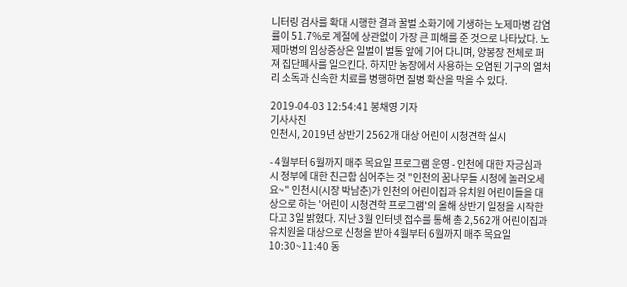니터링 검사를 확대 시행한 결과 꿀벌 소화기에 기생하는 노제마병 감염률이 51.7%로 계절에 상관없이 가장 큰 피해를 준 것으로 나타났다. 노제마병의 임상증상은 일벌이 벌통 앞에 기어 다니며, 양봉장 전체로 퍼져 집단폐사를 일으킨다. 하지만 농장에서 사용하는 오염된 기구의 열처리 소독과 신속한 치료를 병행하면 질병 확산을 막을 수 있다.

2019-04-03 12:54:41 봉채영 기자
기사사진
인천시, 2019년 상반기 2562개 대상 어린이 시청견학 실시

- 4월부터 6월까지 매주 목요일 프로그램 운영 - 인천에 대한 자긍심과 시 정부에 대한 친근함 심어주는 것 "인천의 꿈나무들 시청에 놀러오세요~" 인천시(시장 박남춘)가 인천의 어린이집과 유치원 어린이들을 대상으로 하는 '어린이 시청견학 프로그램'의 올해 상반기 일정을 시작한다고 3일 밝혔다. 지난 3월 인터넷 접수를 통해 총 2,562개 어린이집과 유치원을 대상으로 신청을 받아 4월부터 6월까지 매주 목요일 10:30~11:40 동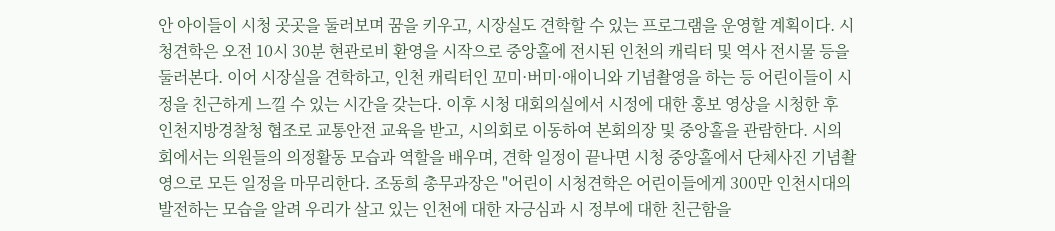안 아이들이 시청 곳곳을 둘러보며 꿈을 키우고, 시장실도 견학할 수 있는 프로그램을 운영할 계획이다. 시청견학은 오전 10시 30분 현관로비 환영을 시작으로 중앙홀에 전시된 인천의 캐릭터 및 역사 전시물 등을 둘러본다. 이어 시장실을 견학하고, 인천 캐릭터인 꼬미·버미·애이니와 기념촬영을 하는 등 어린이들이 시정을 친근하게 느낄 수 있는 시간을 갖는다. 이후 시청 대회의실에서 시정에 대한 홍보 영상을 시청한 후 인천지방경찰청 협조로 교통안전 교육을 받고, 시의회로 이동하여 본회의장 및 중앙홀을 관람한다. 시의회에서는 의원들의 의정활동 모습과 역할을 배우며, 견학 일정이 끝나면 시청 중앙홀에서 단체사진 기념촬영으로 모든 일정을 마무리한다. 조동희 총무과장은 "어린이 시청견학은 어린이들에게 300만 인천시대의 발전하는 모습을 알려 우리가 살고 있는 인천에 대한 자긍심과 시 정부에 대한 친근함을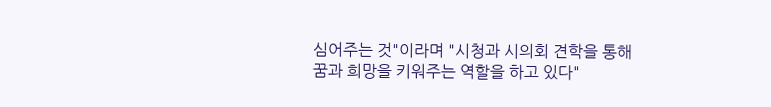심어주는 것"이라며 "시청과 시의회 견학을 통해 꿈과 희망을 키워주는 역할을 하고 있다"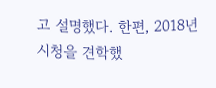고 설명했다. 한편, 2018년 시청을 견학했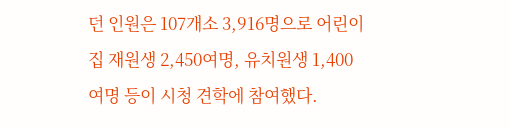던 인원은 107개소 3,916명으로 어린이집 재원생 2,450여명, 유치원생 1,400여명 등이 시청 견학에 참여했다.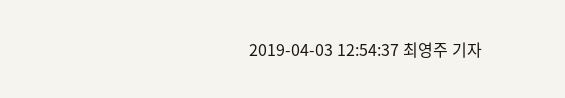2019-04-03 12:54:37 최영주 기자